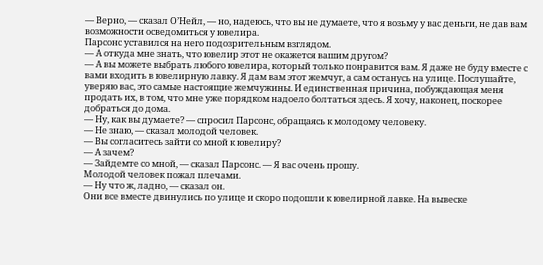— Верно, — сказал О’Нейл, — но, надеюсь, что вы не думаете, что я возьму у вас деньги, не дав вам возможности осведомиться у ювелира.
Парсонс уставился на него подозрительным взглядом.
— А откуда мне знать, что ювелир этот не окажется вашим другом?
— А вы можете выбрать любого ювелира, который только понравится вам. Я даже не буду вместе с вами входить в ювелирную лавку. Я дам вам этот жемчуг, а сам останусь на улице. Послушайте, уверяю вас, это самые настоящие жемчужины. И единственная причина, побуждающая меня продать их, в том, что мне уже порядком надоело болтаться здесь. Я хочу, наконец, поскорее добраться до дома.
— Ну, как вы думаете? — спросил Парсонс, обращаясь к молодому человеку.
— Не знаю, — сказал молодой человек.
— Вы согласитесь зайти со мной к ювелиру?
— А зачем?
— Зайдемте со мной, — сказал Парсонс. — Я вас очень прошу.
Молодой человек пожал плечами.
— Ну что ж, ладно, — сказал он.
Они все вместе двинулись по улице и скоро подошли к ювелирной лавке. На вывеске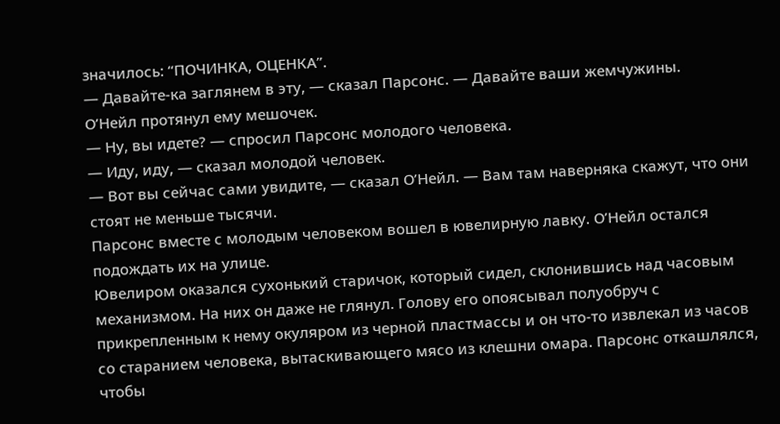значилось: “ПОЧИНКА, ОЦЕНКА”.
— Давайте-ка заглянем в эту, — сказал Парсонс. — Давайте ваши жемчужины.
О’Нейл протянул ему мешочек.
— Ну, вы идете? — спросил Парсонс молодого человека.
— Иду, иду, — сказал молодой человек.
— Вот вы сейчас сами увидите, — сказал О’Нейл. — Вам там наверняка скажут, что они стоят не меньше тысячи.
Парсонс вместе с молодым человеком вошел в ювелирную лавку. О’Нейл остался подождать их на улице.
Ювелиром оказался сухонький старичок, который сидел, склонившись над часовым механизмом. На них он даже не глянул. Голову его опоясывал полуобруч с прикрепленным к нему окуляром из черной пластмассы и он что-то извлекал из часов со старанием человека, вытаскивающего мясо из клешни омара. Парсонс откашлялся, чтобы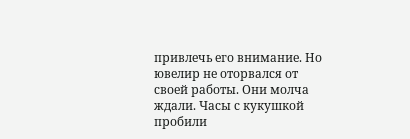привлечь его внимание. Но ювелир не оторвался от своей работы. Они молча ждали. Часы с кукушкой пробили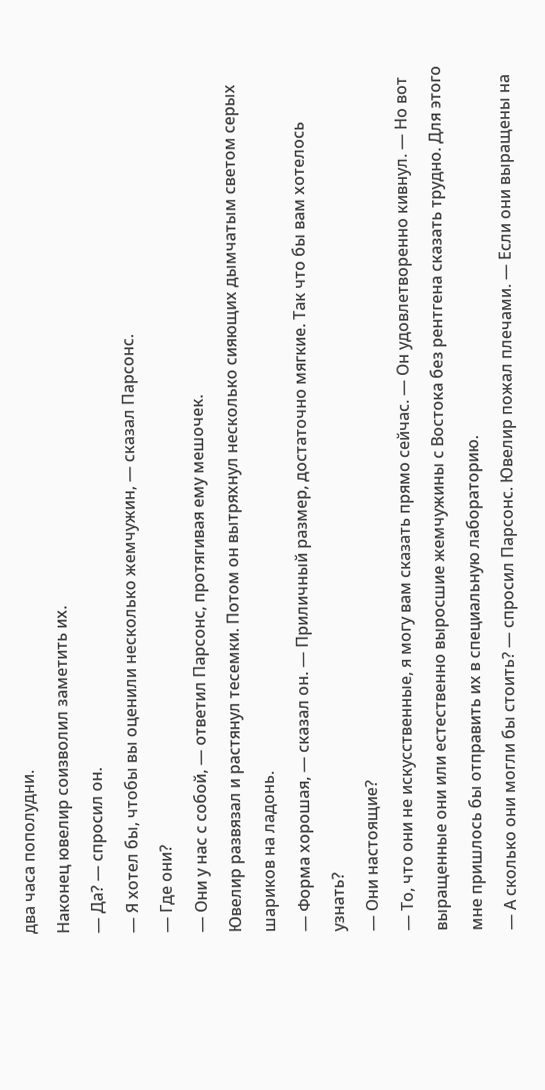два часа пополудни.
Наконец ювелир соизволил заметить их.
— Да? — спросил он.
— Я хотел бы, чтобы вы оценили несколько жемчужин, — сказал Парсонс.
— Где они?
— Они у нас с собой, — ответил Парсонс, протягивая ему мешочек.
Ювелир развязал и растянул тесемки. Потом он вытряхнул несколько сияющих дымчатым светом серых шариков на ладонь.
— Форма хорошая, — сказал он. — Приличный размер, достаточно мягкие. Так что бы вам хотелось узнать?
— Они настоящие?
— То, что они не искусственные, я могу вам сказать прямо сейчас. — Он удовлетворенно кивнул. — Но вот выращенные они или естественно выросшие жемчужины с Востока без рентгена сказать трудно. Для этого мне пришлось бы отправить их в специальную лабораторию.
— А сколько они могли бы стоить? — спросил Парсонс. Ювелир пожал плечами. — Если они выращены на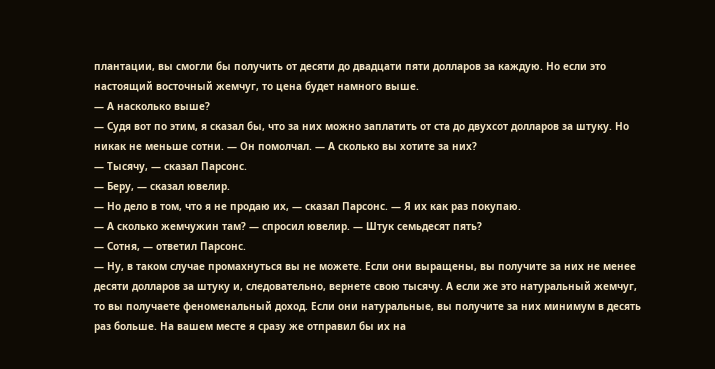плантации, вы смогли бы получить от десяти до двадцати пяти долларов за каждую. Но если это настоящий восточный жемчуг, то цена будет намного выше.
— А насколько выше?
— Судя вот по этим, я сказал бы, что за них можно заплатить от ста до двухсот долларов за штуку. Но никак не меньше сотни. — Он помолчал. — А сколько вы хотите за них?
— Тысячу, — сказал Парсонс.
— Беру, — сказал ювелир.
— Но дело в том, что я не продаю их, — сказал Парсонс. — Я их как раз покупаю.
— А сколько жемчужин там? — спросил ювелир. — Штук семьдесят пять?
— Сотня, — ответил Парсонс.
— Ну, в таком случае промахнуться вы не можете. Если они выращены, вы получите за них не менее десяти долларов за штуку и, следовательно, вернете свою тысячу. А если же это натуральный жемчуг, то вы получаете феноменальный доход. Если они натуральные, вы получите за них минимум в десять раз больше. На вашем месте я сразу же отправил бы их на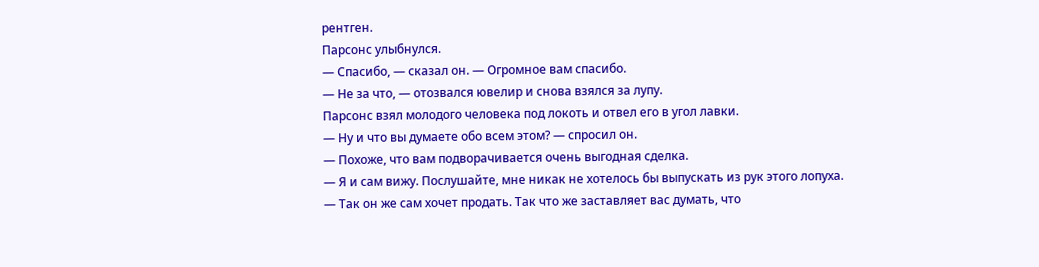рентген.
Парсонс улыбнулся.
— Спасибо, — сказал он. — Огромное вам спасибо.
— Не за что, — отозвался ювелир и снова взялся за лупу.
Парсонс взял молодого человека под локоть и отвел его в угол лавки.
— Ну и что вы думаете обо всем этом? — спросил он.
— Похоже, что вам подворачивается очень выгодная сделка.
— Я и сам вижу. Послушайте, мне никак не хотелось бы выпускать из рук этого лопуха.
— Так он же сам хочет продать. Так что же заставляет вас думать, что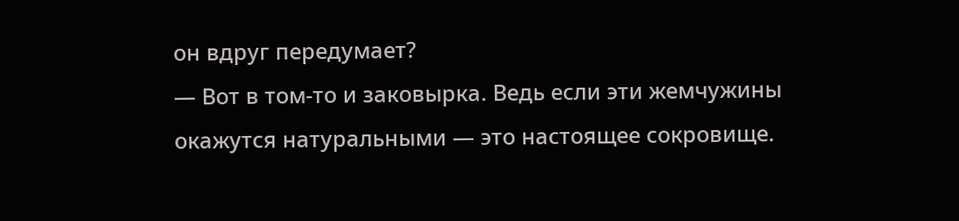он вдруг передумает?
— Вот в том-то и заковырка. Ведь если эти жемчужины окажутся натуральными — это настоящее сокровище.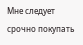Мне следует срочно покупать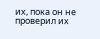их, пока он не проверил их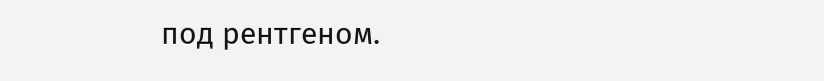под рентгеном.